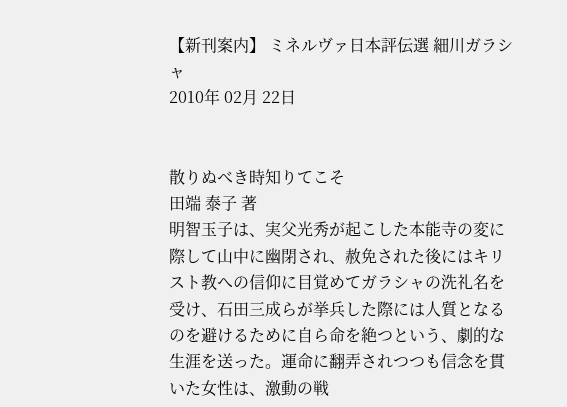【新刊案内】 ミネルヴァ日本評伝選 細川ガラシャ
2010年 02月 22日


散りぬべき時知りてこそ
田端 泰子 著
明智玉子は、実父光秀が起こした本能寺の変に際して山中に幽閉され、赦免された後にはキリスト教への信仰に目覚めてガラシャの洗礼名を受け、石田三成らが挙兵した際には人質となるのを避けるために自ら命を絶つという、劇的な生涯を送った。運命に翻弄されつつも信念を貫いた女性は、激動の戦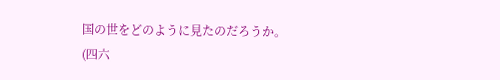国の世をどのように見たのだろうか。
(四六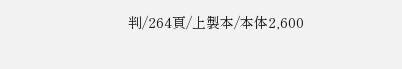判/264頁/上製本/本体2,600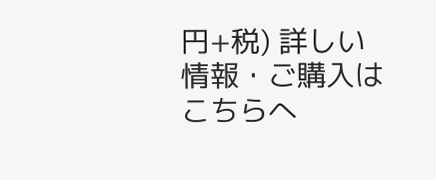円+税) 詳しい情報・ご購入はこちらへ